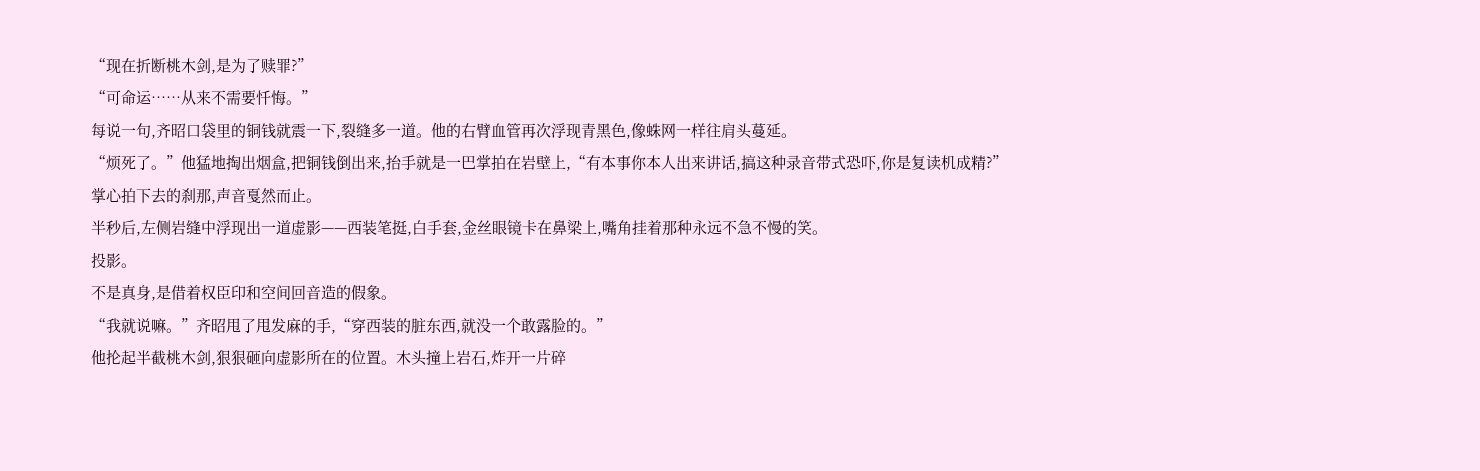“现在折断桃木剑,是为了赎罪?”
“可命运……从来不需要忏悔。”
每说一句,齐昭口袋里的铜钱就震一下,裂缝多一道。他的右臂血管再次浮现青黑色,像蛛网一样往肩头蔓延。
“烦死了。”他猛地掏出烟盒,把铜钱倒出来,抬手就是一巴掌拍在岩壁上,“有本事你本人出来讲话,搞这种录音带式恐吓,你是复读机成精?”
掌心拍下去的刹那,声音戛然而止。
半秒后,左侧岩缝中浮现出一道虚影——西装笔挺,白手套,金丝眼镜卡在鼻梁上,嘴角挂着那种永远不急不慢的笑。
投影。
不是真身,是借着权臣印和空间回音造的假象。
“我就说嘛。”齐昭甩了甩发麻的手,“穿西装的脏东西,就没一个敢露脸的。”
他抡起半截桃木剑,狠狠砸向虚影所在的位置。木头撞上岩石,炸开一片碎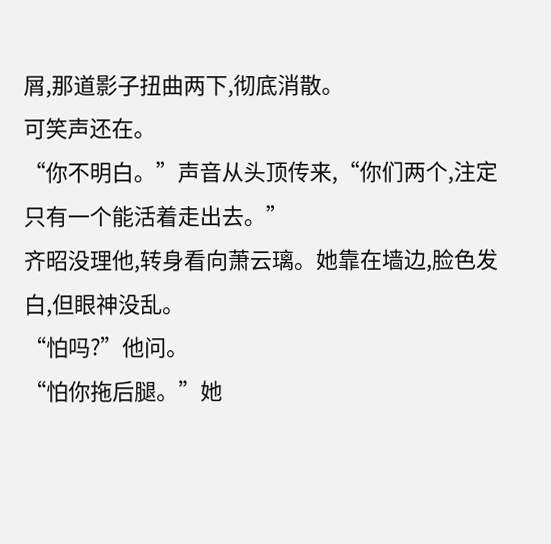屑,那道影子扭曲两下,彻底消散。
可笑声还在。
“你不明白。”声音从头顶传来,“你们两个,注定只有一个能活着走出去。”
齐昭没理他,转身看向萧云璃。她靠在墙边,脸色发白,但眼神没乱。
“怕吗?”他问。
“怕你拖后腿。”她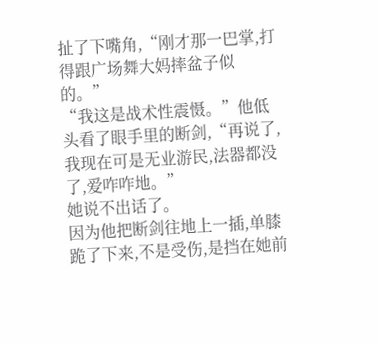扯了下嘴角,“刚才那一巴掌,打得跟广场舞大妈摔盆子似的。”
“我这是战术性震慑。”他低头看了眼手里的断剑,“再说了,我现在可是无业游民,法器都没了,爱咋咋地。”
她说不出话了。
因为他把断剑往地上一插,单膝跪了下来,不是受伤,是挡在她前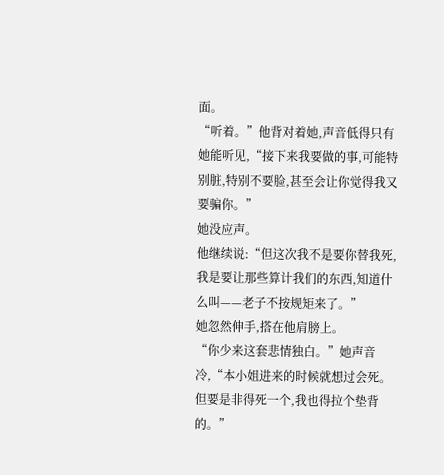面。
“听着。”他背对着她,声音低得只有她能听见,“接下来我要做的事,可能特别脏,特别不要脸,甚至会让你觉得我又要骗你。”
她没应声。
他继续说:“但这次我不是要你替我死,我是要让那些算计我们的东西,知道什么叫——老子不按规矩来了。”
她忽然伸手,搭在他肩膀上。
“你少来这套悲情独白。”她声音冷,“本小姐进来的时候就想过会死。但要是非得死一个,我也得拉个垫背的。”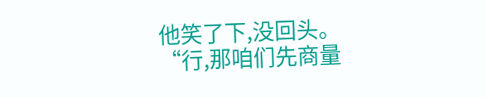他笑了下,没回头。
“行,那咱们先商量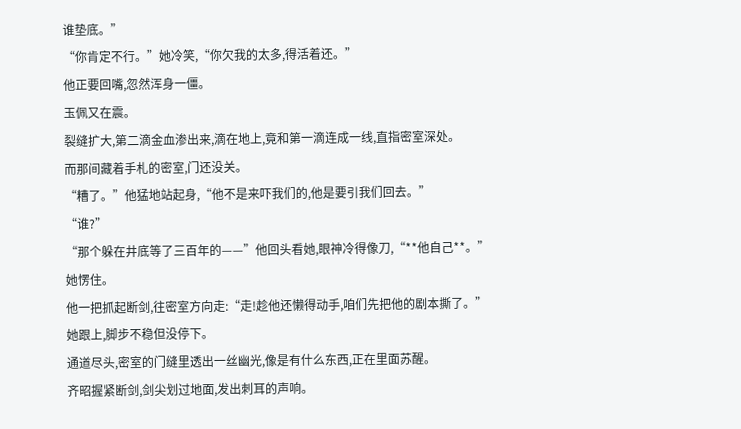谁垫底。”
“你肯定不行。”她冷笑,“你欠我的太多,得活着还。”
他正要回嘴,忽然浑身一僵。
玉佩又在震。
裂缝扩大,第二滴金血渗出来,滴在地上,竟和第一滴连成一线,直指密室深处。
而那间藏着手札的密室,门还没关。
“糟了。”他猛地站起身,“他不是来吓我们的,他是要引我们回去。”
“谁?”
“那个躲在井底等了三百年的——”他回头看她,眼神冷得像刀,“**他自己**。”
她愣住。
他一把抓起断剑,往密室方向走:“走!趁他还懒得动手,咱们先把他的剧本撕了。”
她跟上,脚步不稳但没停下。
通道尽头,密室的门缝里透出一丝幽光,像是有什么东西,正在里面苏醒。
齐昭握紧断剑,剑尖划过地面,发出刺耳的声响。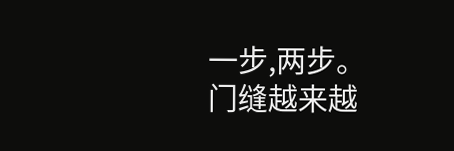一步,两步。
门缝越来越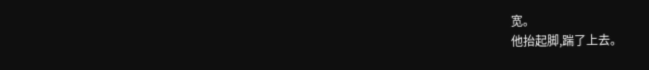宽。
他抬起脚,踹了上去。